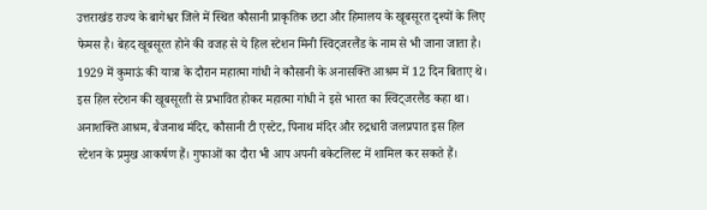उत्तराखंड राज्य के बागेश्वर जिले में स्थित कौसानी प्राकृतिक छटा और हिमालय के खूबसूरत दृश्यों के लिए फेमस है। बेहद खूबसूरत होने की वजह से ये हिल स्टेशन मिनी स्विट्जरलैंड के नाम से भी जाना जाता है।
1929 में कुमाऊं की यात्रा के दौरान महात्मा गांधी ने कौसानी के अनासक्ति आश्रम में 12 दिन बिताए थे। इस हिल स्टेशन की खूबसूरती से प्रभावित होकर महात्मा गांधी ने इसे भारत का स्विट्जरलैंड कहा था।
अनाशक्ति आश्रम, बैजनाथ मंदिर, कौसानी टी एस्टेट, पिनाथ मंदिर और रुद्रधारी जलप्रपात इस हिल स्टेशन के प्रमुख आकर्षण हैं। गुफाओं का दौरा भी आप अपनी बकेटलिस्ट में शामिल कर सकते हैं।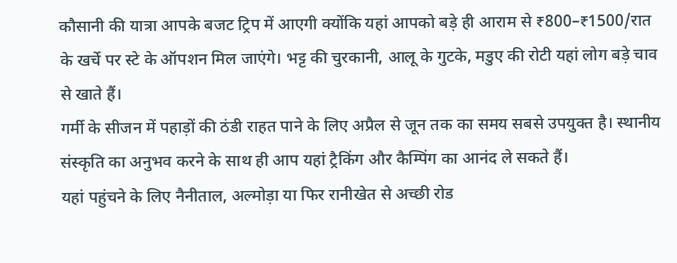कौसानी की यात्रा आपके बजट ट्रिप में आएगी क्योंकि यहां आपको बड़े ही आराम से ₹800–₹1500/रात के खर्चे पर स्टे के ऑपशन मिल जाएंगे। भट्ट की चुरकानी, आलू के गुटके, मडुए की रोटी यहां लोग बड़े चाव से खाते हैं।
गर्मी के सीजन में पहाड़ों की ठंडी राहत पाने के लिए अप्रैल से जून तक का समय सबसे उपयुक्त है। स्थानीय संस्कृति का अनुभव करने के साथ ही आप यहां ट्रैकिंग और कैम्पिंग का आनंद ले सकते हैं।
यहां पहुंचने के लिए नैनीताल, अल्मोड़ा या फिर रानीखेत से अच्छी रोड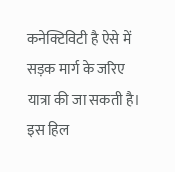कनेक्टिविटी है ऐसे में सड़क मार्ग के जरिए यात्रा की जा सकती है। इस हिल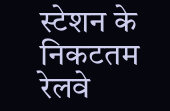स्टेशन के निकटतम रेलवे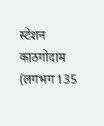स्टेशन काठगोदाम (लगभग 135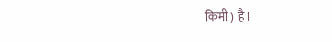किमी) है।